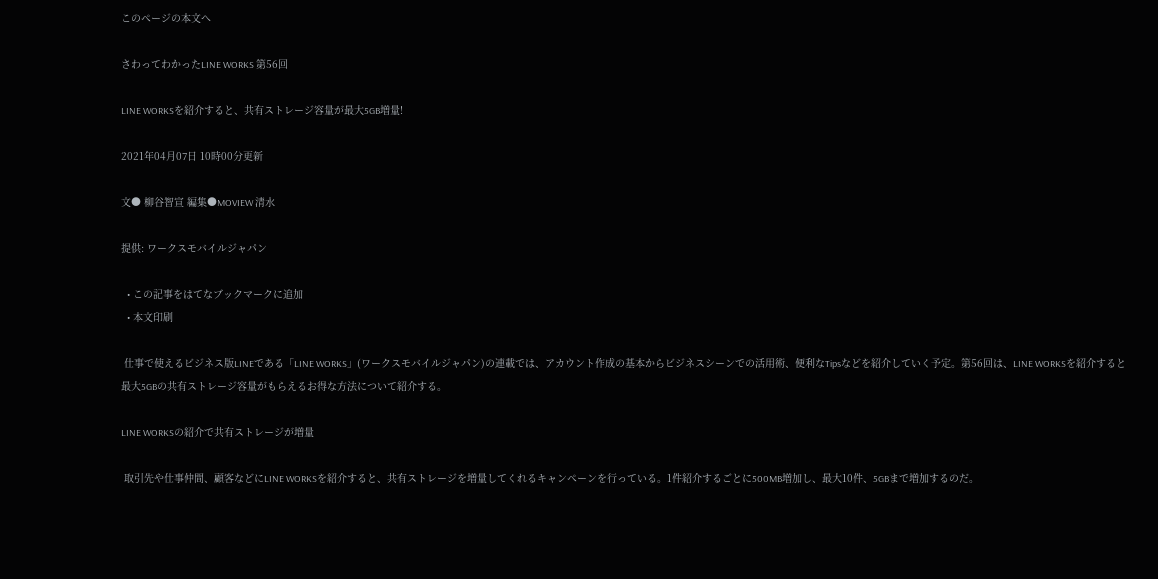このページの本文へ

さわってわかったLINE WORKS 第56回

LINE WORKSを紹介すると、共有ストレージ容量が最大5GB増量!

2021年04月07日 10時00分更新

文● 柳谷智宣 編集●MOVIEW 清水

提供: ワークスモバイルジャパン

  • この記事をはてなブックマークに追加
  • 本文印刷

 仕事で使えるビジネス版LINEである「LINE WORKS」(ワークスモバイルジャパン)の連載では、アカウント作成の基本からビジネスシーンでの活用術、便利なTipsなどを紹介していく予定。第56回は、LINE WORKSを紹介すると最大5GBの共有ストレージ容量がもらえるお得な方法について紹介する。

LINE WORKSの紹介で共有ストレージが増量

 取引先や仕事仲間、顧客などにLINE WORKSを紹介すると、共有ストレージを増量してくれるキャンペーンを行っている。1件紹介するごとに500MB増加し、最大10件、5GBまで増加するのだ。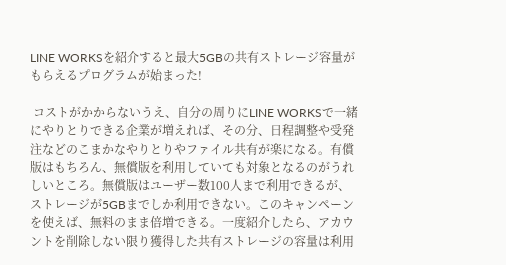LINE WORKSを紹介すると最大5GBの共有ストレージ容量がもらえるプログラムが始まった!

 コストがかからないうえ、自分の周りにLINE WORKSで一緒にやりとりできる企業が増えれば、その分、日程調整や受発注などのこまかなやりとりやファイル共有が楽になる。有償版はもちろん、無償版を利用していても対象となるのがうれしいところ。無償版はユーザー数100人まで利用できるが、ストレージが5GBまでしか利用できない。このキャンペーンを使えば、無料のまま倍増できる。一度紹介したら、アカウントを削除しない限り獲得した共有ストレージの容量は利用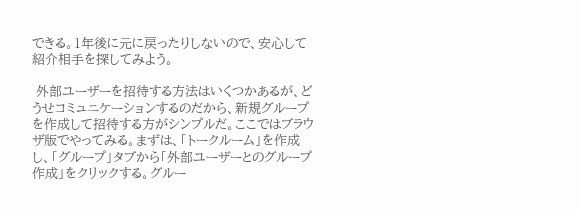できる。1年後に元に戻ったりしないので、安心して紹介相手を探してみよう。

 外部ユーザーを招待する方法はいくつかあるが、どうせコミュニケーションするのだから、新規グループを作成して招待する方がシンプルだ。ここではブラウザ版でやってみる。まずは、「トークルーム」を作成し、「グループ」タブから「外部ユーザーとのグループ作成」をクリックする。グルー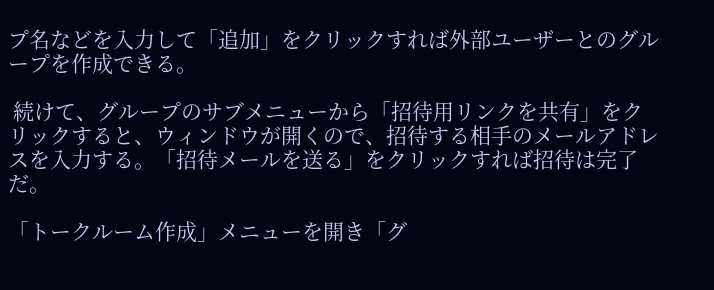プ名などを入力して「追加」をクリックすれば外部ユーザーとのグループを作成できる。

 続けて、グループのサブメニューから「招待用リンクを共有」をクリックすると、ウィンドウが開くので、招待する相手のメールアドレスを入力する。「招待メールを送る」をクリックすれば招待は完了だ。

「トークルーム作成」メニューを開き「グ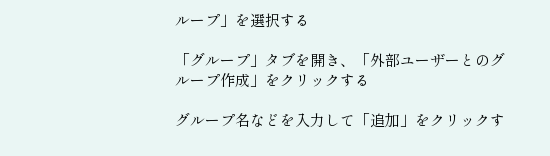ループ」を選択する

「グループ」タブを開き、「外部ユーザーとのグループ作成」をクリックする

グループ名などを入力して「追加」をクリックす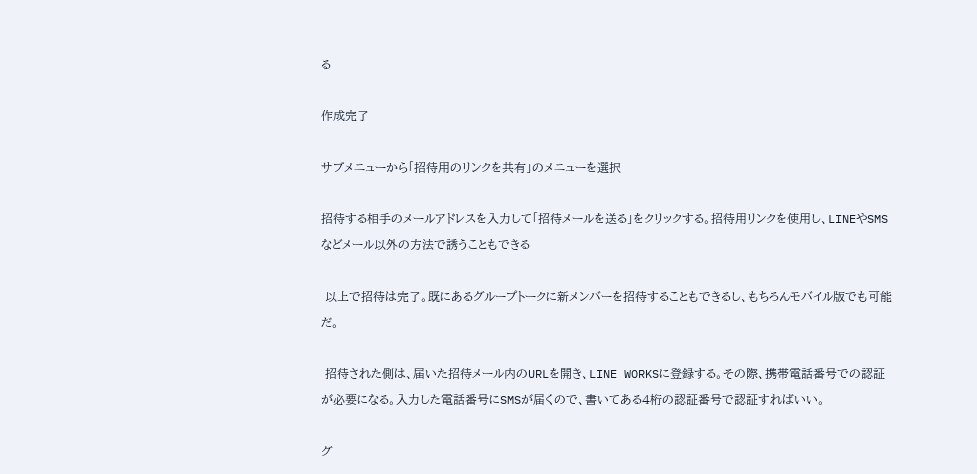る

作成完了

サブメニューから「招待用のリンクを共有」のメニューを選択

招待する相手のメールアドレスを入力して「招待メールを送る」をクリックする。招待用リンクを使用し、LINEやSMSなどメール以外の方法で誘うこともできる

 以上で招待は完了。既にあるグループトークに新メンバーを招待することもできるし、もちろんモバイル版でも可能だ。

 招待された側は、届いた招待メール内のURLを開き、LINE WORKSに登録する。その際、携帯電話番号での認証が必要になる。入力した電話番号にSMSが届くので、書いてある4桁の認証番号で認証すればいい。

グ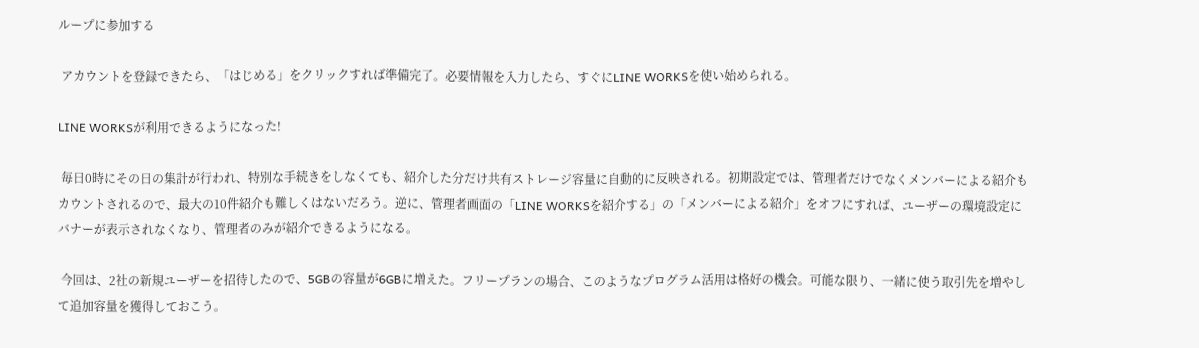ループに参加する

 アカウントを登録できたら、「はじめる」をクリックすれば準備完了。必要情報を入力したら、すぐにLINE WORKSを使い始められる。

LINE WORKSが利用できるようになった!

 毎日0時にその日の集計が行われ、特別な手続きをしなくても、紹介した分だけ共有ストレージ容量に自動的に反映される。初期設定では、管理者だけでなくメンバーによる紹介もカウントされるので、最大の10件紹介も難しくはないだろう。逆に、管理者画面の「LINE WORKSを紹介する」の「メンバーによる紹介」をオフにすれば、ユーザーの環境設定にバナーが表示されなくなり、管理者のみが紹介できるようになる。

 今回は、2社の新規ユーザーを招待したので、5GBの容量が6GBに増えた。フリープランの場合、このようなプログラム活用は格好の機会。可能な限り、一緒に使う取引先を増やして追加容量を獲得しておこう。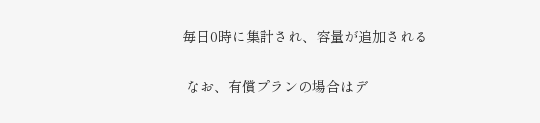毎日0時に集計され、容量が追加される

 なお、有償プランの場合はデ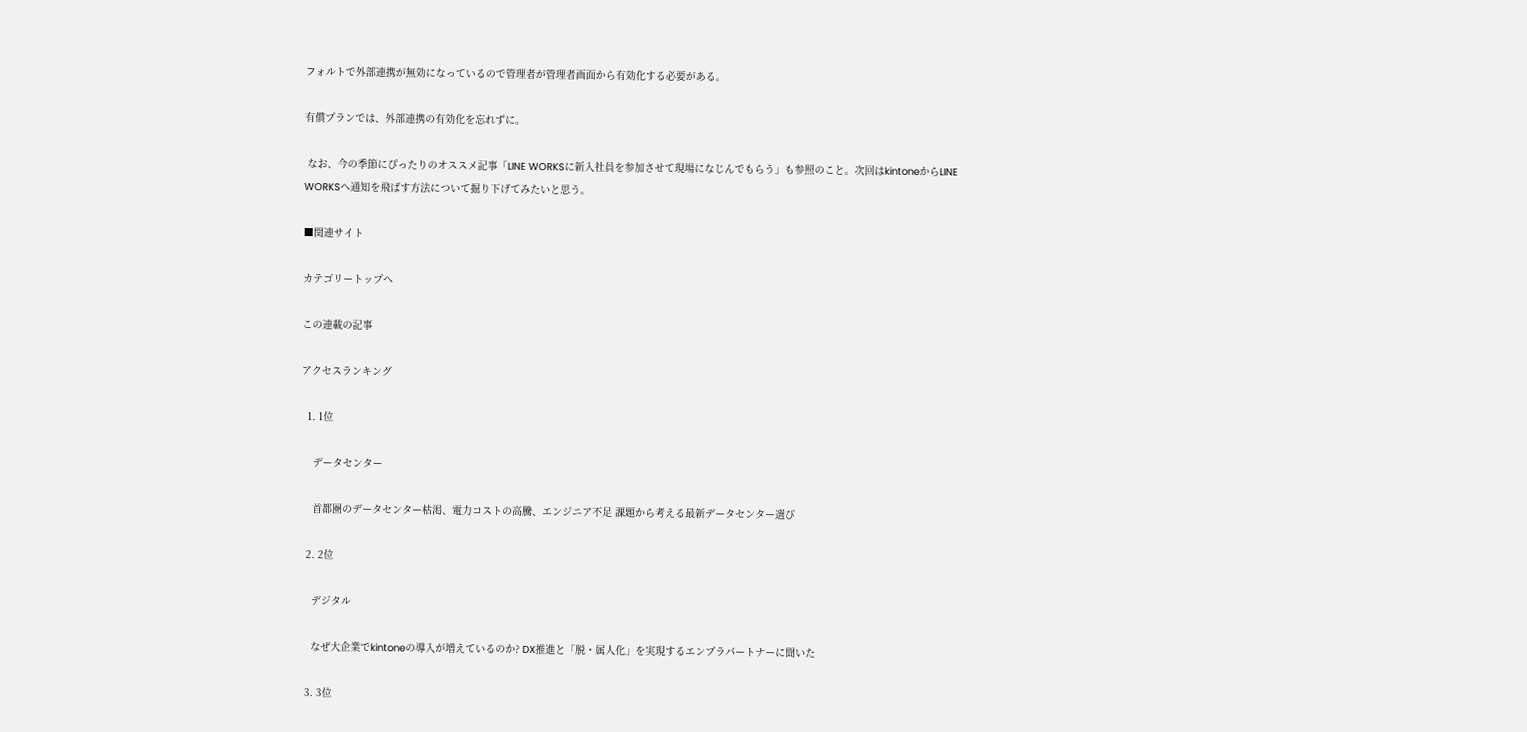フォルトで外部連携が無効になっているので管理者が管理者画面から有効化する必要がある。

有償プランでは、外部連携の有効化を忘れずに。

 なお、今の季節にぴったりのオススメ記事「LINE WORKSに新入社員を参加させて現場になじんでもらう」も参照のこと。次回はkintoneからLINE WORKSへ通知を飛ばす方法について掘り下げてみたいと思う。

■関連サイト

カテゴリートップへ

この連載の記事

アクセスランキング

  1. 1位

    データセンター

    首都圏のデータセンター枯渇、電力コストの高騰、エンジニア不足 課題から考える最新データセンター選び

  2. 2位

    デジタル

    なぜ大企業でkintoneの導入が増えているのか? DX推進と「脱・属人化」を実現するエンプラパートナーに聞いた

  3. 3位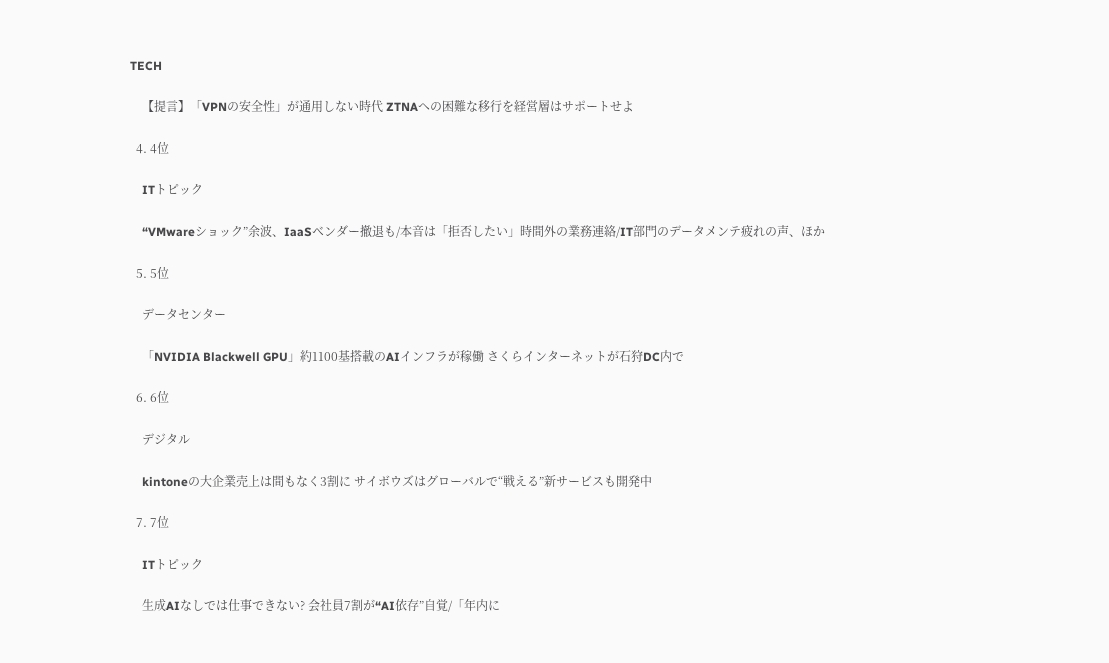TECH

    【提言】「VPNの安全性」が通用しない時代 ZTNAへの困難な移行を経営層はサポートせよ

  4. 4位

    ITトピック

    “VMwareショック”余波、IaaSベンダー撤退も/本音は「拒否したい」時間外の業務連絡/IT部門のデータメンテ疲れの声、ほか

  5. 5位

    データセンター

    「NVIDIA Blackwell GPU」約1100基搭載のAIインフラが稼働 さくらインターネットが石狩DC内で

  6. 6位

    デジタル

    kintoneの大企業売上は間もなく3割に サイボウズはグローバルで“戦える”新サービスも開発中

  7. 7位

    ITトピック

    生成AIなしでは仕事できない? 会社員7割が“AI依存”自覚/「年内に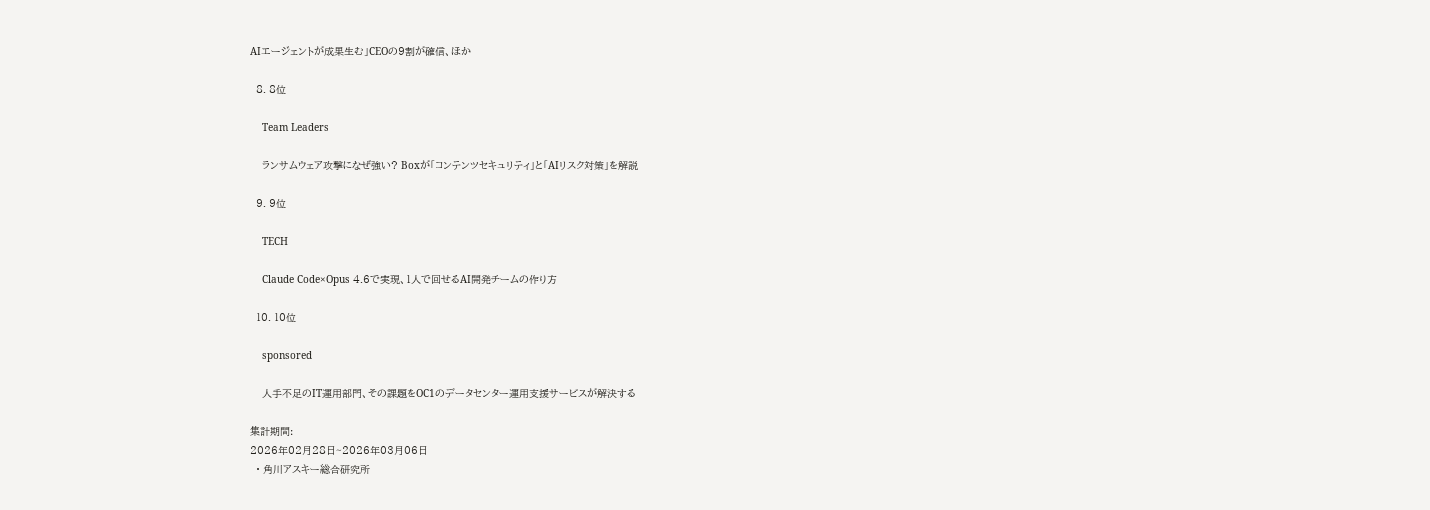AIエージェントが成果生む」CEOの9割が確信、ほか

  8. 8位

    Team Leaders

    ランサムウェア攻撃になぜ強い? Boxが「コンテンツセキュリティ」と「AIリスク対策」を解説

  9. 9位

    TECH

    Claude Code×Opus 4.6で実現、1人で回せるAI開発チームの作り方

  10. 10位

    sponsored

    人手不足のIT運用部門、その課題をOC1のデータセンター運用支援サービスが解決する

集計期間:
2026年02月28日~2026年03月06日
  • 角川アスキー総合研究所